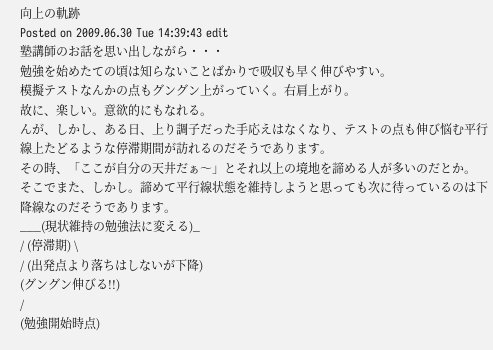向上の軌跡
Posted on 2009.06.30 Tue 14:39:43 edit
塾講師のお話を思い出しながら・・・
勉強を始めたての頃は知らないことばかりで吸収も早く伸びやすい。
模擬テストなんかの点もグングン上がっていく。右肩上がり。
故に、楽しい。意欲的にもなれる。
んが、しかし、ある日、上り調子だった手応えはなくなり、テストの点も伸び悩む平行線上たどるような停滞期間が訪れるのだそうであります。
その時、「ここが自分の天井だぁ〜」とそれ以上の境地を諦める人が多いのだとか。
そこでまた、しかし。諦めて平行線状態を維持しようと思っても次に待っているのは下降線なのだそうであります。
___(現状維持の勉強法に変える)_
/ (停滞期) \
/ (出発点より落ちはしないが下降)
(グングン伸びる!!)
/
(勉強開始時点)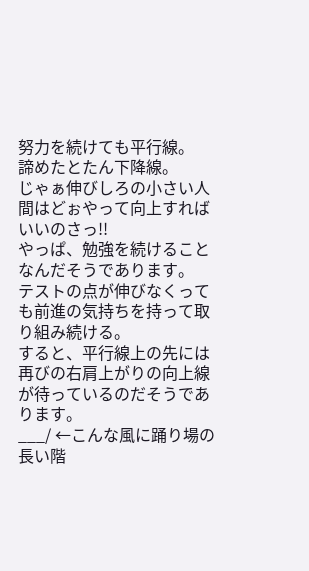努力を続けても平行線。
諦めたとたん下降線。
じゃぁ伸びしろの小さい人間はどぉやって向上すればいいのさっ!!
やっぱ、勉強を続けることなんだそうであります。
テストの点が伸びなくっても前進の気持ちを持って取り組み続ける。
すると、平行線上の先には再びの右肩上がりの向上線が待っているのだそうであります。
___/ ←こんな風に踊り場の長い階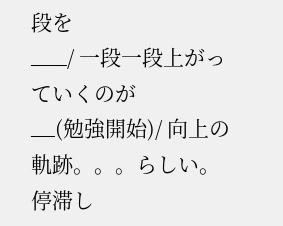段を
___/ 一段一段上がっていくのが
__(勉強開始)/ 向上の軌跡。。。らしい。
停滞し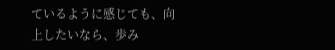ているように感じても、向上したいなら、歩み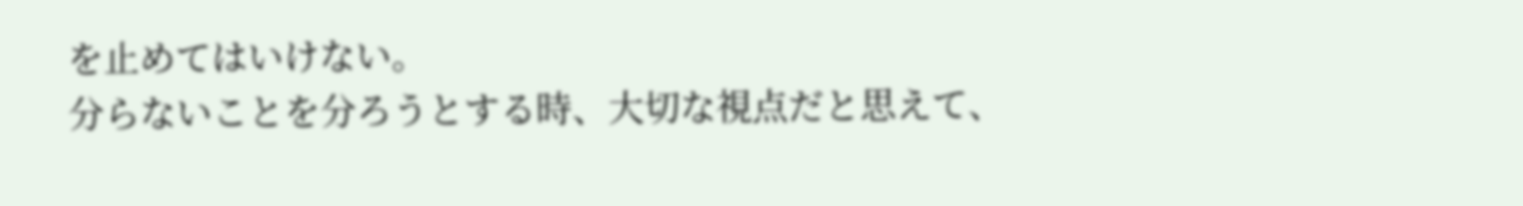を止めてはいけない。
分らないことを分ろうとする時、大切な視点だと思えて、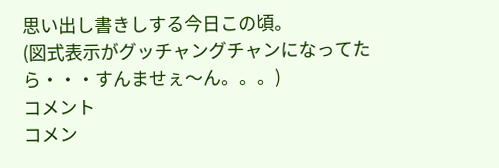思い出し書きしする今日この頃。
(図式表示がグッチャングチャンになってたら・・・すんませぇ〜ん。。。)
コメント
コメン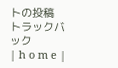トの投稿
トラックバック
| h o m e |